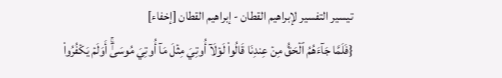تيسير التفسير لإبراهيم القطان - إبراهيم القطان [إخفاء]
{فَلَمَّا جَآءَهُمُ ٱلۡحَقُّ مِنۡ عِندِنَا قَالُواْ لَوۡلَآ أُوتِيَ مِثۡلَ مَآ أُوتِيَ مُوسَىٰٓۚ أَوَلَمۡ يَكۡفُرُواْ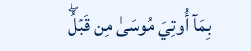بِمَآ أُوتِيَ مُوسَىٰ مِن قَبۡلُۖ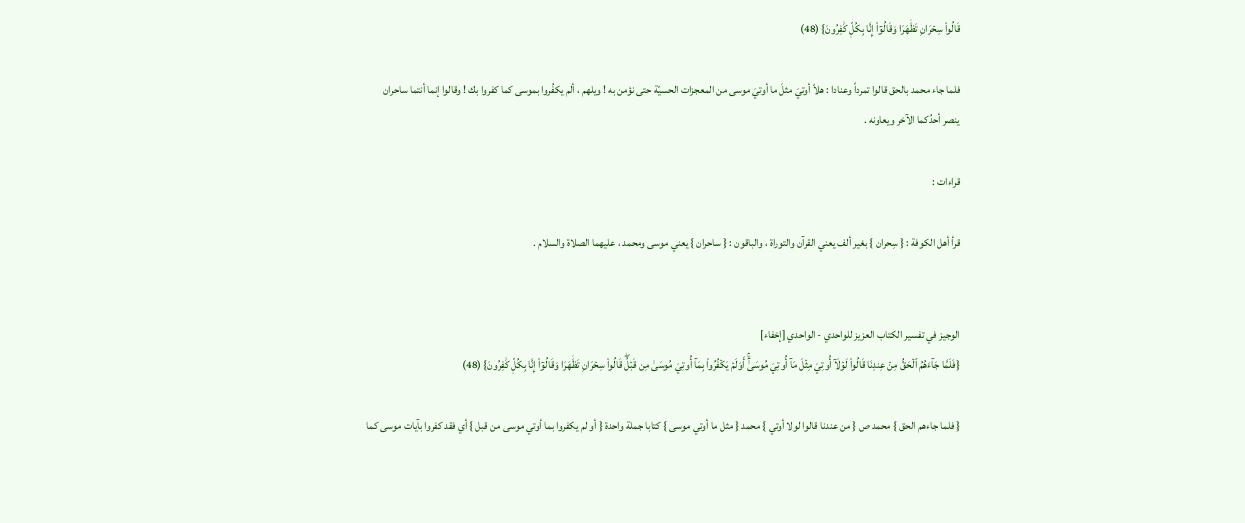قَالُواْ سِحۡرَانِ تَظَٰهَرَا وَقَالُوٓاْ إِنَّا بِكُلّٖ كَٰفِرُونَ} (48)

فلما جاء محمد بالحق قالوا تمرداً وعنادا : هلاّ أوتيَ مثلَ ما أوتيَ موسى من المعجزات الحسيّة حتى نؤمن به ! ويلهم ، ألم يكفُروا بموسى كما كفروا بك ! وقالوا إنما أنتما ساحران ينصر أحدُكما الآخر ويعاونه .

قراءات :

قرأ أهل الكوفة : { سِحران } بغير ألف يعني القرآن والتوراة ، والباقون : { ساحران } يعني موسى ومحمد ، عليهما الصلاة والسلام .


الوجيز في تفسير الكتاب العزيز للواحدي - الواحدي [إخفاء]
{فَلَمَّا جَآءَهُمُ ٱلۡحَقُّ مِنۡ عِندِنَا قَالُواْ لَوۡلَآ أُوتِيَ مِثۡلَ مَآ أُوتِيَ مُوسَىٰٓۚ أَوَلَمۡ يَكۡفُرُواْ بِمَآ أُوتِيَ مُوسَىٰ مِن قَبۡلُۖ قَالُواْ سِحۡرَانِ تَظَٰهَرَا وَقَالُوٓاْ إِنَّا بِكُلّٖ كَٰفِرُونَ} (48)

{ فلما جاءهم الحق } محمد ص { من عندنا قالوا لولا أوتي } محمد { مثل ما أوتي موسى } كتابا جملة واحدة { أو لم يكفروا بما أوتي موسى من قبل } أي فقد كفروا بآيات موسى كما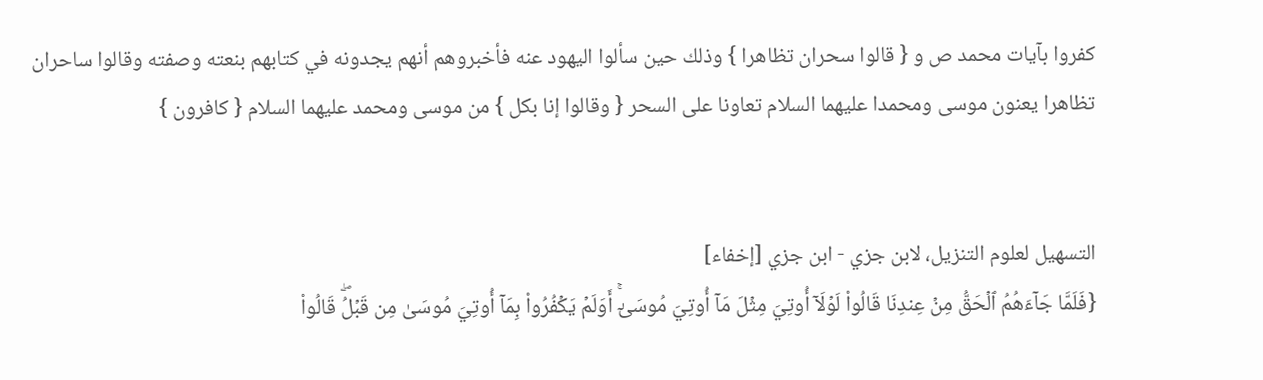كفروا بآيات محمد ص و { قالوا سحران تظاهرا } وذلك حين سألوا اليهود عنه فأخبروهم أنهم يجدونه في كتابهم بنعته وصفته وقالوا ساحران تظاهرا يعنون موسى ومحمدا عليهما السلام تعاونا على السحر { وقالوا إنا بكل } من موسى ومحمد عليهما السلام { كافرون }


التسهيل لعلوم التنزيل، لابن جزي - ابن جزي [إخفاء]
{فَلَمَّا جَآءَهُمُ ٱلۡحَقُّ مِنۡ عِندِنَا قَالُواْ لَوۡلَآ أُوتِيَ مِثۡلَ مَآ أُوتِيَ مُوسَىٰٓۚ أَوَلَمۡ يَكۡفُرُواْ بِمَآ أُوتِيَ مُوسَىٰ مِن قَبۡلُۖ قَالُواْ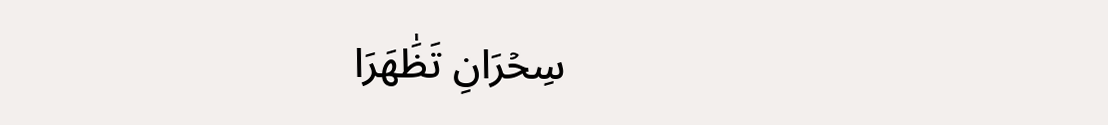سِحۡرَانِ تَظَٰهَرَا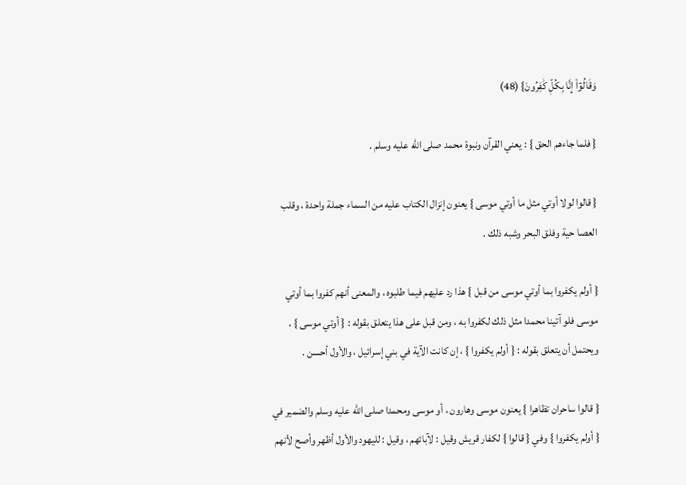وَقَالُوٓاْ إِنَّا بِكُلّٖ كَٰفِرُونَ} (48)

{ فلما جاءهم الحق } : يعني القرآن ونبوة محمد صلى الله عليه وسلم .

{ قالوا لولا أوتي مثل ما أوتي موسى } يعنون إنزال الكتاب عليه من السماء جملة واحدة ، وقلب العصا حية وفلق البحر وشبه ذلك .

{ أولم يكفروا بما أوتي موسى من قبل } هذا رد عليهم فيما طلبوه ، والمعنى أنهم كفروا بما أوتي موسى فلو آتينا محمدا مثل ذلك لكفروا به ، ومن قبل على هذا يتعلق بقوله : { أوتي موسى } ، ويحتمل أن يتعلق بقوله : { أولم يكفروا } ، إن كانت الآية في بني إسرائيل ، والأول أحسن .

{ قالوا ساحران تظاهرا } يعنون موسى وهارون ، أو موسى ومحمدا صلى الله عليه وسلم والضمير في { أولم يكفروا } وفي { قالوا } لكفار قريش وقيل : لآبائهم ، وقيل : لليهود والأول أظهر وأصح لأنهم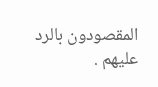المقصودون بالرد عليهم .